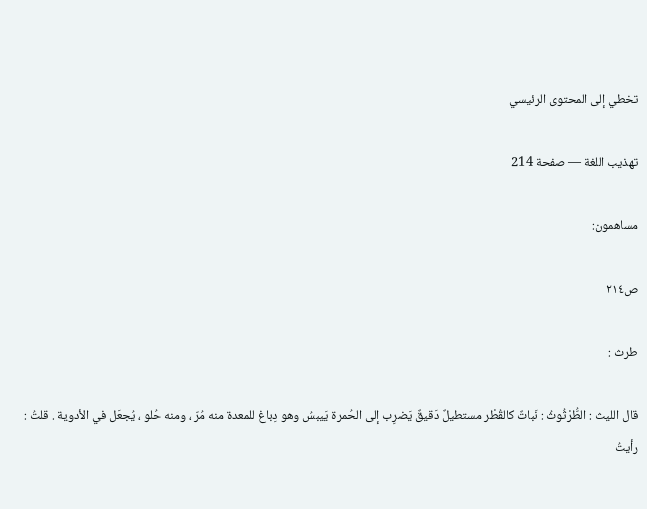تخطي إلى المحتوى الرئيسي

تهذيب اللغة — صفحة 214

مساهمون:

ص٢١٤

طرث :

قال الليث : الطُّرْثُوثُ : نَباتٌ كالقُطْر مستطيلٌ دَقيقٌ يَضرِب إلى الحُمرة يَيبسُ وهو دِباغ للمعدة منه مُرّ ، ومنه حُلو ، يُجعَل في الأدوية . قلتُ : رأيتُ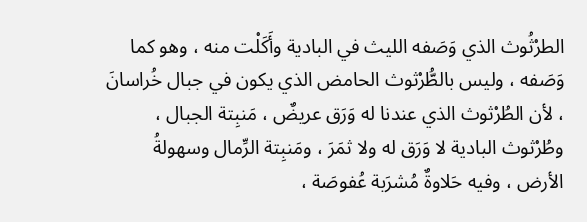الطرْثُوث الذي وَصَفه الليث في البادية وأَكَلْت منه ، وهو كما وَصَفه ، وليس بالطُّرْثوث الحامض الذي يكون في جبال خُراسانَ ، لأن الطُرْثوث الذي عندنا له وَرَق عريضٌ ، مَنبِتة الجبال ، وطُرْثوث البادية لا وَرَق له ولا ثمَرَ ، ومَنبِتة الرِّمال وسهولةُ الأرض ، وفيه حَلاوةٌ مُشرَبة عُفوصَة ،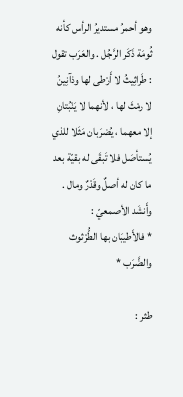وهو أحمرُ مستديرُ الرأس كأنه ثُومَة ذَكَر الرَّجُل . والعَرَب تقول : طَراثِيثُ لا أَرْطى لها وذآنِينُ لا رمْثَ لها ، لأنهما لا يَنْبُتانِ إلا معهما ، يُضرَبان مَثَلا للذي يُستأصَل فلا تَبقَى له بقيّة بعد ما كان له أصلٌ وقَدْرٌ ومال . وأَنشَد الأصمعيّ :
* فالأَطيبَان بها الطُّرْثوث والضَّرَب *

طثر :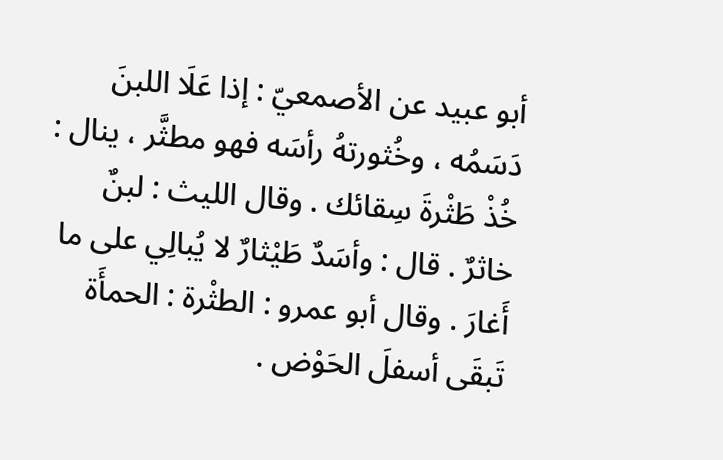أبو عبيد عن الأصمعيّ : إذا عَلَا اللبنَ دَسَمُه ، وخُثورتهُ رأسَه فهو مطثَّر ، ينال : خُذْ طَثْرةَ سِقائك . وقال الليث : لبنٌ خاثرٌ . قال : وأسَدٌ طَيْثارٌ لا يُبالِي على ما أَغارَ . وقال أبو عمرو : الطثْرة : الحمأَة تَبقَى أسفلَ الحَوْض .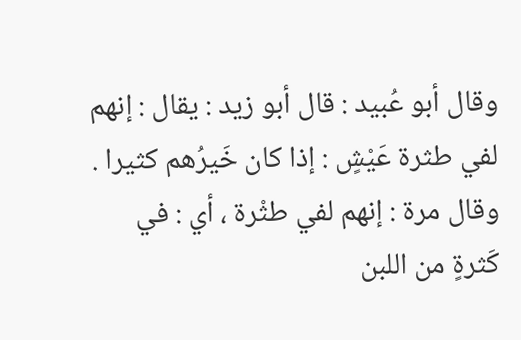وقال أبو عُبيد : قال أبو زيد : يقال : إنهم لفي طثرة عَيْشٍ : إذا كان خَيرُهم كثيرا . وقال مرة : إنهم لفي طثْرة ، أي : في كَثرةٍ من اللبن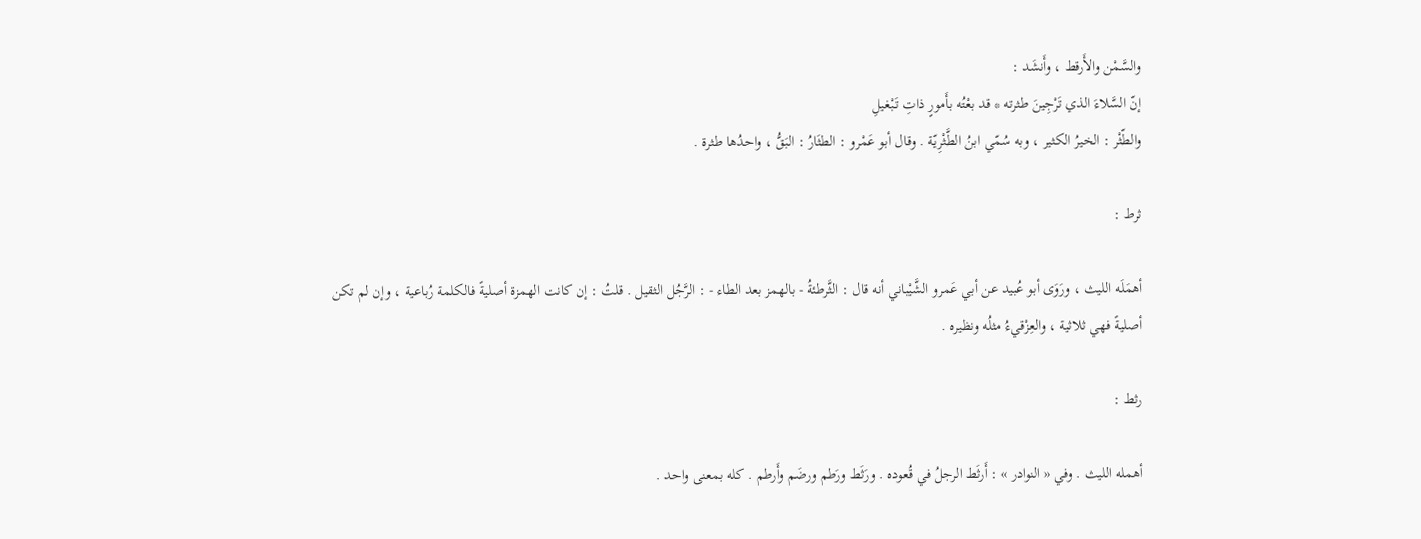والسَّمْن والأَرقط ، وأَنشَد :
إنّ السَّلاءَ الذي تَرْجِينَ طثرته * قد بعْتُه بأَمورٍ ذاتِ تَبْغيلِ
والطّثْر : الخيرُ الكثير ، وبه سُمّي ابنُ الطَّثْرِيّة . وقال أبو عَمْرو : الطثَارُ : البَقُّ ، واحدُها طثرة .

ثرط :

أهمَلَه الليث ، ورَوَى أبو عُبيد عن أبي عَمرو الشَّيْباني أنه قال : الثَّرطئةُ - بالهمز بعد الطاء - : الرَّجُل الثقيل . قلتُ : إن كانت الهمزة أصليةً فالكلمة رُباعية ، وإن لم تكن أصليةً فهي ثلاثية ، والعِزْقيءُ مثلُه ونظيره .

رثط :

أهمله الليث . وفي « النوادر » : أَرثَط الرجلُ في قُعوده . ورَثَط ورَطم ورضَم وأَرطم . كله بمعنى واحد .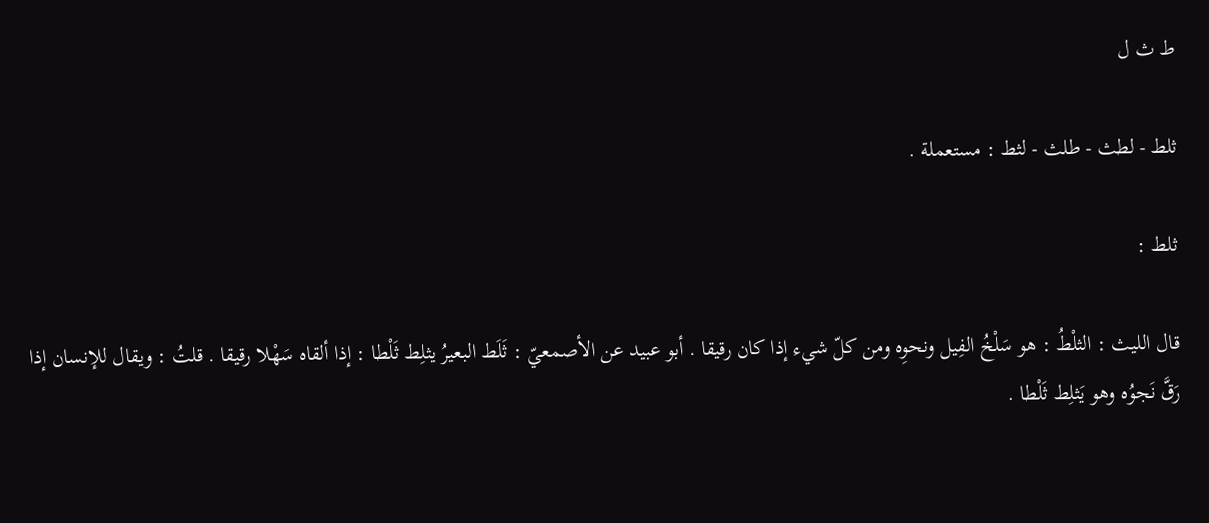ط ث ل

ثلط - لطث - طلث - لثط : مستعملة .

ثلط :

قال الليث : الثلْطُ : هو سَلْخُ الفِيل ونحوِه ومن كلّ شيء إذا كان رقيقا . أبو عبيد عن الأصمعيّ : ثَلَط البعيرُ يثلِط ثَلْطا : إذا ألقاه سَهْلا رقيقا . قلتُ : ويقال للإنسان إذا رَقَّ نَجوُه وهو يَثلِط ثَلْطا .